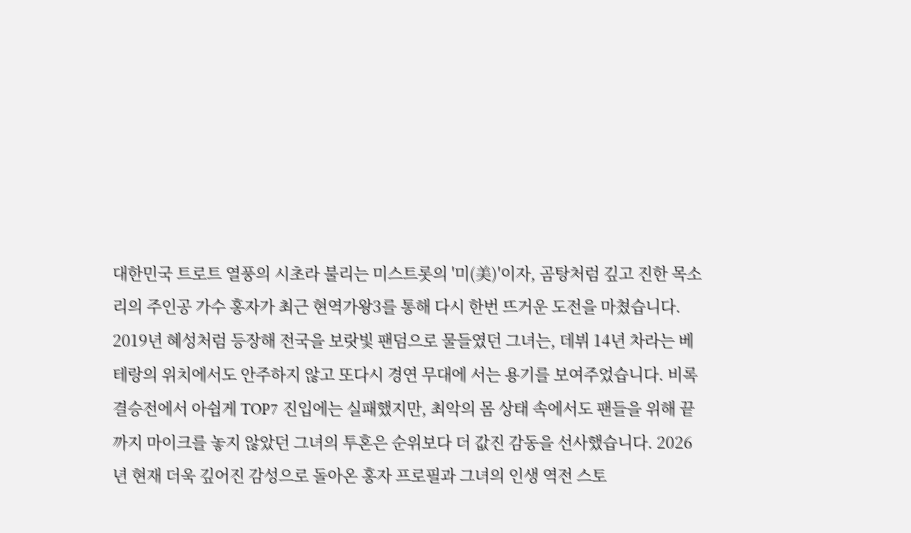대한민국 트로트 열풍의 시초라 불리는 미스트롯의 '미(美)'이자, 곰탕처럼 깊고 진한 목소리의 주인공 가수 홍자가 최근 현역가왕3를 통해 다시 한번 뜨거운 도전을 마쳤습니다. 2019년 혜성처럼 등장해 전국을 보랏빛 팬덤으로 물들였던 그녀는, 데뷔 14년 차라는 베테랑의 위치에서도 안주하지 않고 또다시 경연 무대에 서는 용기를 보여주었습니다. 비록 결승전에서 아쉽게 TOP7 진입에는 실패했지만, 최악의 몸 상태 속에서도 팬들을 위해 끝까지 마이크를 놓지 않았던 그녀의 투혼은 순위보다 더 값진 감동을 선사했습니다. 2026년 현재 더욱 깊어진 감성으로 돌아온 홍자 프로필과 그녀의 인생 역전 스토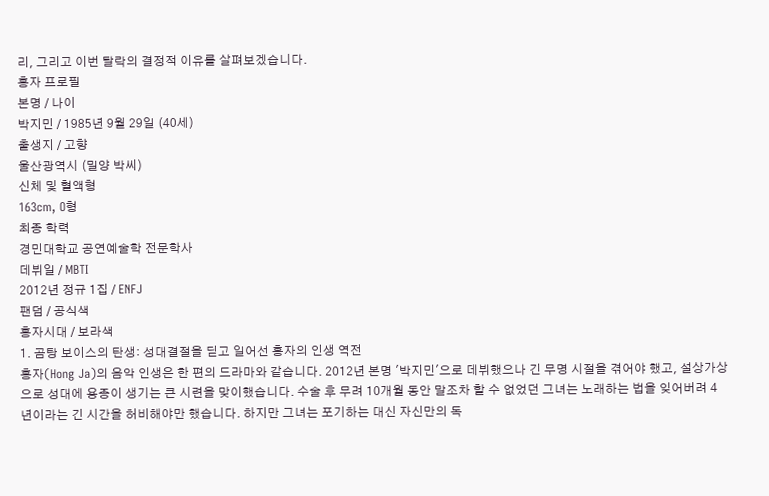리, 그리고 이번 탈락의 결정적 이유를 살펴보겠습니다.
홍자 프로필
본명 / 나이
박지민 / 1985년 9월 29일 (40세)
출생지 / 고향
울산광역시 (밀양 박씨)
신체 및 혈액형
163cm, O형
최종 학력
경민대학교 공연예술학 전문학사
데뷔일 / MBTI
2012년 정규 1집 / ENFJ
팬덤 / 공식색
홍자시대 / 보라색
1. 곰탕 보이스의 탄생: 성대결절을 딛고 일어선 홍자의 인생 역전
홍자(Hong Ja)의 음악 인생은 한 편의 드라마와 같습니다. 2012년 본명 '박지민'으로 데뷔했으나 긴 무명 시절을 겪어야 했고, 설상가상으로 성대에 용종이 생기는 큰 시련을 맞이했습니다. 수술 후 무려 10개월 동안 말조차 할 수 없었던 그녀는 노래하는 법을 잊어버려 4년이라는 긴 시간을 허비해야만 했습니다. 하지만 그녀는 포기하는 대신 자신만의 독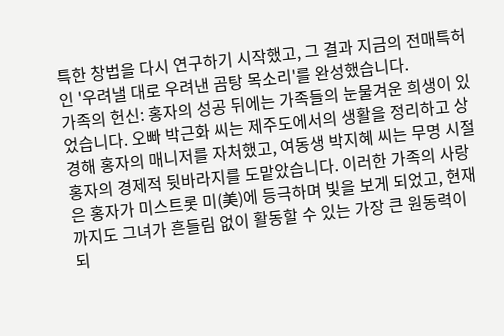특한 창법을 다시 연구하기 시작했고, 그 결과 지금의 전매특허인 '우려낼 대로 우려낸 곰탕 목소리'를 완성했습니다.
가족의 헌신: 홍자의 성공 뒤에는 가족들의 눈물겨운 희생이 있었습니다. 오빠 박근화 씨는 제주도에서의 생활을 정리하고 상경해 홍자의 매니저를 자처했고, 여동생 박지혜 씨는 무명 시절 홍자의 경제적 뒷바라지를 도맡았습니다. 이러한 가족의 사랑은 홍자가 미스트롯 미(美)에 등극하며 빛을 보게 되었고, 현재까지도 그녀가 흔들림 없이 활동할 수 있는 가장 큰 원동력이 되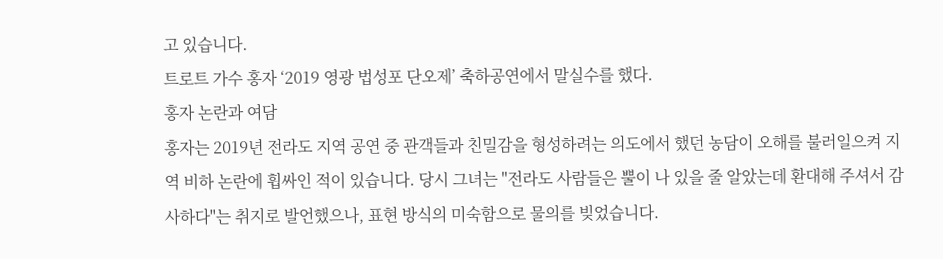고 있습니다.
트로트 가수 홍자 ‘2019 영광 법성포 단오제’ 축하공연에서 말실수를 했다.
홍자 논란과 여담
홍자는 2019년 전라도 지역 공연 중 관객들과 친밀감을 형성하려는 의도에서 했던 농담이 오해를 불러일으켜 지역 비하 논란에 휩싸인 적이 있습니다. 당시 그녀는 "전라도 사람들은 뿔이 나 있을 줄 알았는데 환대해 주셔서 감사하다"는 취지로 발언했으나, 표현 방식의 미숙함으로 물의를 빚었습니다.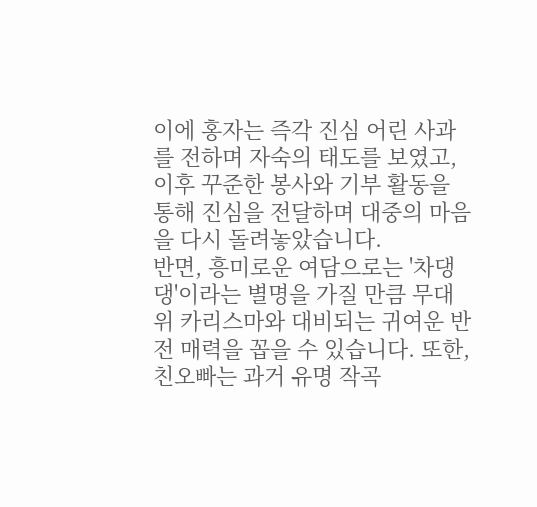이에 홍자는 즉각 진심 어린 사과를 전하며 자숙의 태도를 보였고, 이후 꾸준한 봉사와 기부 활동을 통해 진심을 전달하며 대중의 마음을 다시 돌려놓았습니다.
반면, 흥미로운 여담으로는 '차댕댕'이라는 별명을 가질 만큼 무대 위 카리스마와 대비되는 귀여운 반전 매력을 꼽을 수 있습니다. 또한, 친오빠는 과거 유명 작곡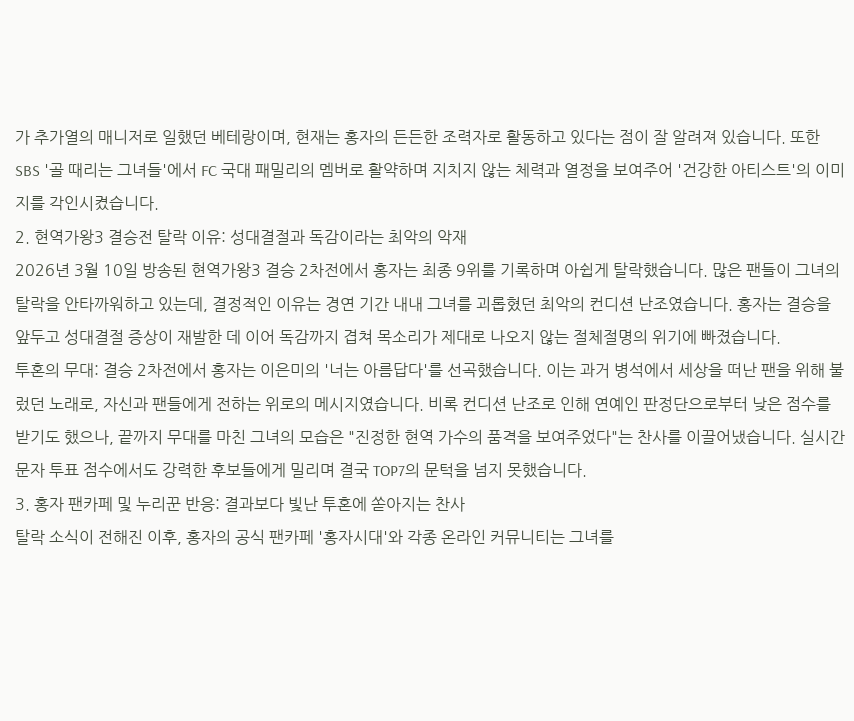가 추가열의 매니저로 일했던 베테랑이며, 현재는 홍자의 든든한 조력자로 활동하고 있다는 점이 잘 알려져 있습니다. 또한 SBS '골 때리는 그녀들'에서 FC 국대 패밀리의 멤버로 활약하며 지치지 않는 체력과 열정을 보여주어 '건강한 아티스트'의 이미지를 각인시켰습니다.
2. 현역가왕3 결승전 탈락 이유: 성대결절과 독감이라는 최악의 악재
2026년 3월 10일 방송된 현역가왕3 결승 2차전에서 홍자는 최종 9위를 기록하며 아쉽게 탈락했습니다. 많은 팬들이 그녀의 탈락을 안타까워하고 있는데, 결정적인 이유는 경연 기간 내내 그녀를 괴롭혔던 최악의 컨디션 난조였습니다. 홍자는 결승을 앞두고 성대결절 증상이 재발한 데 이어 독감까지 겹쳐 목소리가 제대로 나오지 않는 절체절명의 위기에 빠졌습니다.
투혼의 무대: 결승 2차전에서 홍자는 이은미의 '너는 아름답다'를 선곡했습니다. 이는 과거 병석에서 세상을 떠난 팬을 위해 불렀던 노래로, 자신과 팬들에게 전하는 위로의 메시지였습니다. 비록 컨디션 난조로 인해 연예인 판정단으로부터 낮은 점수를 받기도 했으나, 끝까지 무대를 마친 그녀의 모습은 "진정한 현역 가수의 품격을 보여주었다"는 찬사를 이끌어냈습니다. 실시간 문자 투표 점수에서도 강력한 후보들에게 밀리며 결국 TOP7의 문턱을 넘지 못했습니다.
3. 홍자 팬카페 및 누리꾼 반응: 결과보다 빛난 투혼에 쏟아지는 찬사
탈락 소식이 전해진 이후, 홍자의 공식 팬카페 '홍자시대'와 각종 온라인 커뮤니티는 그녀를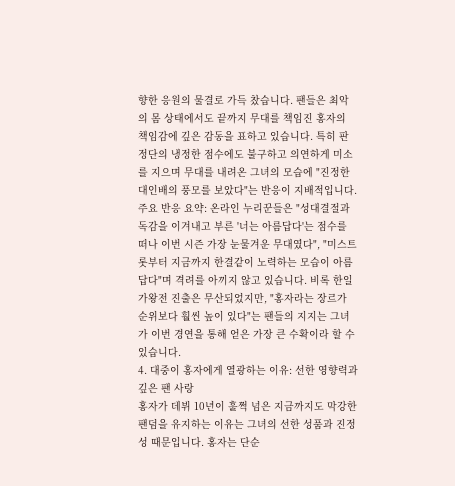향한 응원의 물결로 가득 찼습니다. 팬들은 최악의 몸 상태에서도 끝까지 무대를 책임진 홍자의 책임감에 깊은 감동을 표하고 있습니다. 특히 판정단의 냉정한 점수에도 불구하고 의연하게 미소를 지으며 무대를 내려온 그녀의 모습에 "진정한 대인배의 풍모를 보았다"는 반응이 지배적입니다.
주요 반응 요약: 온라인 누리꾼들은 "성대결절과 독감을 이겨내고 부른 '너는 아름답다'는 점수를 떠나 이번 시즌 가장 눈물겨운 무대였다", "미스트롯부터 지금까지 한결같이 노력하는 모습이 아름답다"며 격려를 아끼지 않고 있습니다. 비록 한일가왕전 진출은 무산되었지만, "홍자라는 장르가 순위보다 훨씬 높이 있다"는 팬들의 지지는 그녀가 이번 경연을 통해 얻은 가장 큰 수확이라 할 수 있습니다.
4. 대중이 홍자에게 열광하는 이유: 선한 영향력과 깊은 팬 사랑
홍자가 데뷔 10년이 훌쩍 넘은 지금까지도 막강한 팬덤을 유지하는 이유는 그녀의 선한 성품과 진정성 때문입니다. 홍자는 단순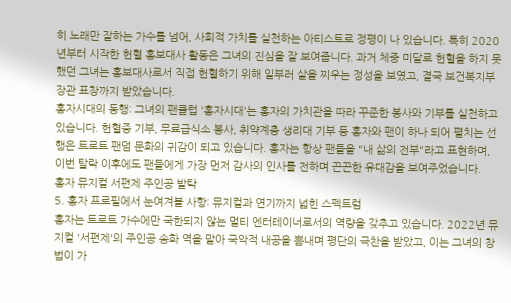히 노래만 잘하는 가수를 넘어, 사회적 가치를 실천하는 아티스트로 정평이 나 있습니다. 특히 2020년부터 시작한 헌혈 홍보대사 활동은 그녀의 진심을 잘 보여줍니다. 과거 체중 미달로 헌혈을 하지 못했던 그녀는 홍보대사로서 직접 헌혈하기 위해 일부러 살을 찌우는 정성을 보였고, 결국 보건복지부장관 표창까지 받았습니다.
홍자시대의 동행: 그녀의 팬클럽 '홍자시대'는 홍자의 가치관을 따라 꾸준한 봉사와 기부를 실천하고 있습니다. 헌혈증 기부, 무료급식소 봉사, 취약계층 생리대 기부 등 홍자와 팬이 하나 되어 펼치는 선행은 트로트 팬덤 문화의 귀감이 되고 있습니다. 홍자는 항상 팬들을 "내 삶의 전부"라고 표현하며, 이번 탈락 이후에도 팬들에게 가장 먼저 감사의 인사를 전하며 끈끈한 유대감을 보여주었습니다.
홍자 뮤지컬 서편제 주인공 발탁
5. 홍자 프로필에서 눈여겨볼 사항: 뮤지컬과 연기까지 넓힌 스펙트럼
홍자는 트로트 가수에만 국한되지 않는 멀티 엔터테이너로서의 역량을 갖추고 있습니다. 2022년 뮤지컬 '서편제'의 주인공 송화 역을 맡아 국악적 내공을 뽐내며 평단의 극찬을 받았고, 이는 그녀의 창법이 가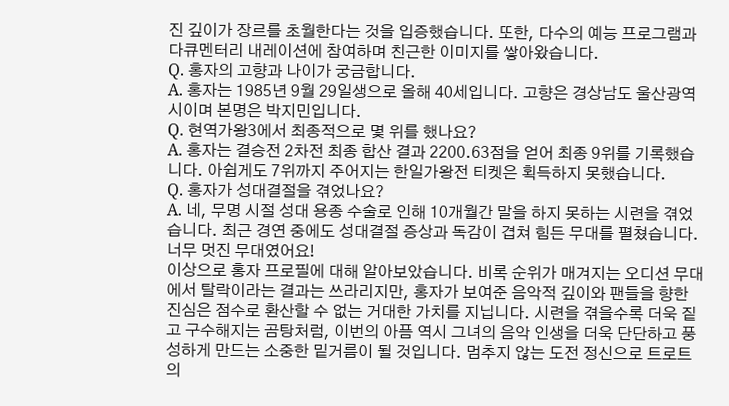진 깊이가 장르를 초월한다는 것을 입증했습니다. 또한, 다수의 예능 프로그램과 다큐멘터리 내레이션에 참여하며 친근한 이미지를 쌓아왔습니다.
Q. 홍자의 고향과 나이가 궁금합니다.
A. 홍자는 1985년 9월 29일생으로 올해 40세입니다. 고향은 경상남도 울산광역시이며 본명은 박지민입니다.
Q. 현역가왕3에서 최종적으로 몇 위를 했나요?
A. 홍자는 결승전 2차전 최종 합산 결과 2200.63점을 얻어 최종 9위를 기록했습니다. 아쉽게도 7위까지 주어지는 한일가왕전 티켓은 획득하지 못했습니다.
Q. 홍자가 성대결절을 겪었나요?
A. 네, 무명 시절 성대 용종 수술로 인해 10개월간 말을 하지 못하는 시련을 겪었습니다. 최근 경연 중에도 성대결절 증상과 독감이 겹쳐 힘든 무대를 펼쳤습니다.
너무 멋진 무대였어요!
이상으로 홍자 프로필에 대해 알아보았습니다. 비록 순위가 매겨지는 오디션 무대에서 탈락이라는 결과는 쓰라리지만, 홍자가 보여준 음악적 깊이와 팬들을 향한 진심은 점수로 환산할 수 없는 거대한 가치를 지닙니다. 시련을 겪을수록 더욱 짙고 구수해지는 곰탕처럼, 이번의 아픔 역시 그녀의 음악 인생을 더욱 단단하고 풍성하게 만드는 소중한 밑거름이 될 것입니다. 멈추지 않는 도전 정신으로 트로트의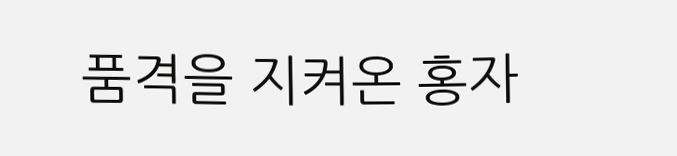품격을 지켜온 홍자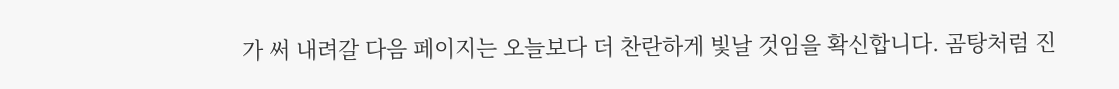가 써 내려갈 다음 페이지는 오늘보다 더 찬란하게 빛날 것임을 확신합니다. 곰탕처럼 진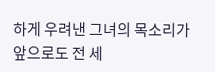하게 우려낸 그녀의 목소리가 앞으로도 전 세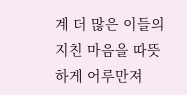계 더 많은 이들의 지친 마음을 따뜻하게 어루만져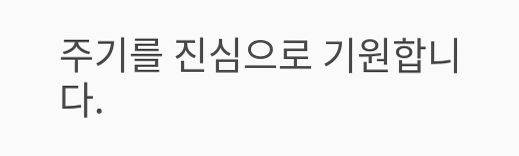주기를 진심으로 기원합니다.